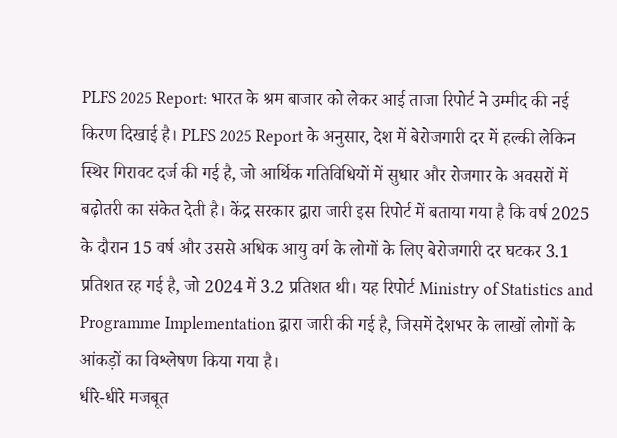PLFS 2025 Report: भारत के श्रम बाजार को लेकर आई ताजा रिपोर्ट ने उम्मीद की नई किरण दिखाई है। PLFS 2025 Report के अनुसार, देश में बेरोजगारी दर में हल्की लेकिन स्थिर गिरावट दर्ज की गई है, जो आर्थिक गतिविधियों में सुधार और रोजगार के अवसरों में बढ़ोतरी का संकेत देती है। केंद्र सरकार द्वारा जारी इस रिपोर्ट में बताया गया है कि वर्ष 2025 के दौरान 15 वर्ष और उससे अधिक आयु वर्ग के लोगों के लिए बेरोजगारी दर घटकर 3.1 प्रतिशत रह गई है, जो 2024 में 3.2 प्रतिशत थी। यह रिपोर्ट Ministry of Statistics and Programme Implementation द्वारा जारी की गई है, जिसमें देशभर के लाखों लोगों के आंकड़ों का विश्लेषण किया गया है।
धीरे-धीरे मजबूत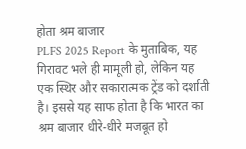होता श्रम बाजार
PLFS 2025 Report के मुताबिक, यह गिरावट भले ही मामूली हो, लेकिन यह एक स्थिर और सकारात्मक ट्रेंड को दर्शाती है। इससे यह साफ होता है कि भारत का श्रम बाजार धीरे-धीरे मजबूत हो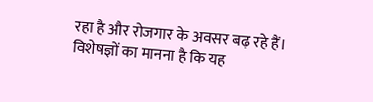रहा है और रोजगार के अवसर बढ़ रहे हैं।
विशेषज्ञों का मानना है कि यह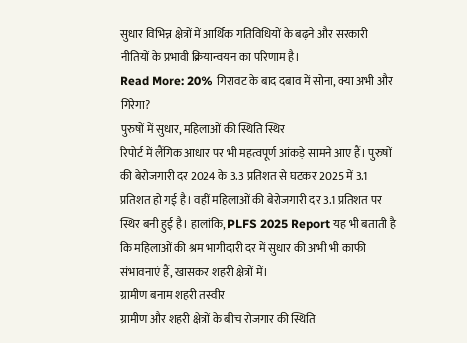सुधार विभिन्न क्षेत्रों में आर्थिक गतिविधियों के बढ़ने और सरकारी नीतियों के प्रभावी क्रियान्वयन का परिणाम है।
Read More: 20% गिरावट के बाद दबाव में सोना, क्या अभी और गिरेगा?
पुरुषों में सुधार, महिलाओं की स्थिति स्थिर
रिपोर्ट में लैंगिक आधार पर भी महत्वपूर्ण आंकड़े सामने आए हैं। पुरुषों की बेरोजगारी दर 2024 के 3.3 प्रतिशत से घटकर 2025 में 3.1 प्रतिशत हो गई है। वहीं महिलाओं की बेरोजगारी दर 3.1 प्रतिशत पर स्थिर बनी हुई है। हालांकि, PLFS 2025 Report यह भी बताती है कि महिलाओं की श्रम भागीदारी दर में सुधार की अभी भी काफी संभावनाएं हैं, खासकर शहरी क्षेत्रों में।
ग्रामीण बनाम शहरी तस्वीर
ग्रामीण और शहरी क्षेत्रों के बीच रोजगार की स्थिति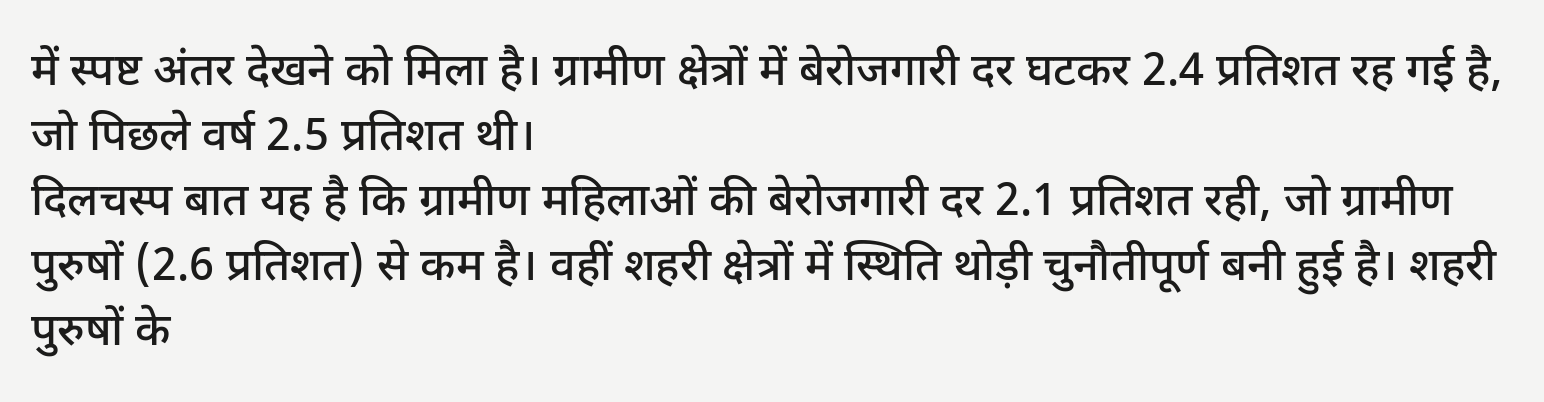में स्पष्ट अंतर देखने को मिला है। ग्रामीण क्षेत्रों में बेरोजगारी दर घटकर 2.4 प्रतिशत रह गई है, जो पिछले वर्ष 2.5 प्रतिशत थी।
दिलचस्प बात यह है कि ग्रामीण महिलाओं की बेरोजगारी दर 2.1 प्रतिशत रही, जो ग्रामीण पुरुषों (2.6 प्रतिशत) से कम है। वहीं शहरी क्षेत्रों में स्थिति थोड़ी चुनौतीपूर्ण बनी हुई है। शहरी पुरुषों के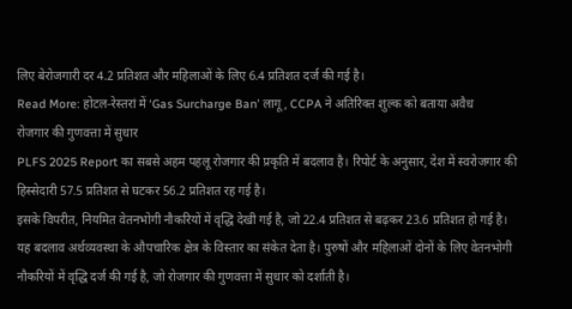लिए बेरोजगारी दर 4.2 प्रतिशत और महिलाओं के लिए 6.4 प्रतिशत दर्ज की गई है।
Read More: होटल-रेस्तरां में ‘Gas Surcharge Ban’ लागू, CCPA ने अतिरिक्त शुल्क को बताया अवैध
रोजगार की गुणवत्ता में सुधार
PLFS 2025 Report का सबसे अहम पहलू रोजगार की प्रकृति में बदलाव है। रिपोर्ट के अनुसार, देश में स्वरोजगार की हिस्सेदारी 57.5 प्रतिशत से घटकर 56.2 प्रतिशत रह गई है।
इसके विपरीत, नियमित वेतनभोगी नौकरियों में वृद्धि देखी गई है, जो 22.4 प्रतिशत से बढ़कर 23.6 प्रतिशत हो गई है। यह बदलाव अर्थव्यवस्था के औपचारिक क्षेत्र के विस्तार का संकेत देता है। पुरुषों और महिलाओं दोनों के लिए वेतनभोगी नौकरियों में वृद्धि दर्ज की गई है, जो रोजगार की गुणवत्ता में सुधार को दर्शाती है।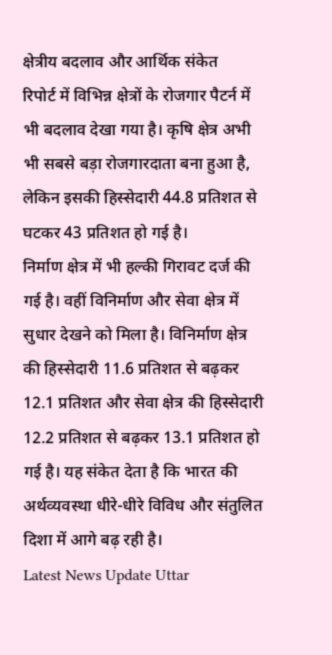क्षेत्रीय बदलाव और आर्थिक संकेत
रिपोर्ट में विभिन्न क्षेत्रों के रोजगार पैटर्न में भी बदलाव देखा गया है। कृषि क्षेत्र अभी भी सबसे बड़ा रोजगारदाता बना हुआ है, लेकिन इसकी हिस्सेदारी 44.8 प्रतिशत से घटकर 43 प्रतिशत हो गई है।
निर्माण क्षेत्र में भी हल्की गिरावट दर्ज की गई है। वहीं विनिर्माण और सेवा क्षेत्र में सुधार देखने को मिला है। विनिर्माण क्षेत्र की हिस्सेदारी 11.6 प्रतिशत से बढ़कर 12.1 प्रतिशत और सेवा क्षेत्र की हिस्सेदारी 12.2 प्रतिशत से बढ़कर 13.1 प्रतिशत हो गई है। यह संकेत देता है कि भारत की अर्थव्यवस्था धीरे-धीरे विविध और संतुलित दिशा में आगे बढ़ रही है।
Latest News Update Uttar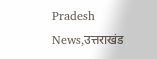Pradesh News,उत्तराखंड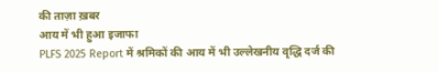की ताज़ा ख़बर
आय में भी हुआ इजाफा
PLFS 2025 Report में श्रमिकों की आय में भी उल्लेखनीय वृद्धि दर्ज की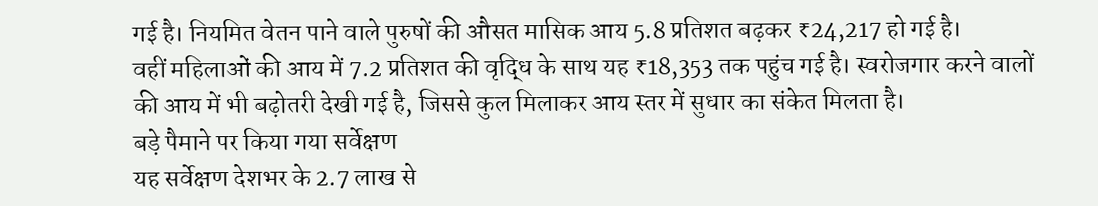गई है। नियमित वेतन पाने वाले पुरुषों की औसत मासिक आय 5.8 प्रतिशत बढ़कर ₹24,217 हो गई है।
वहीं महिलाओं की आय में 7.2 प्रतिशत की वृद्धि के साथ यह ₹18,353 तक पहुंच गई है। स्वरोजगार करने वालों की आय में भी बढ़ोतरी देखी गई है, जिससे कुल मिलाकर आय स्तर में सुधार का संकेत मिलता है।
बड़े पैमाने पर किया गया सर्वेक्षण
यह सर्वेक्षण देशभर के 2.7 लाख से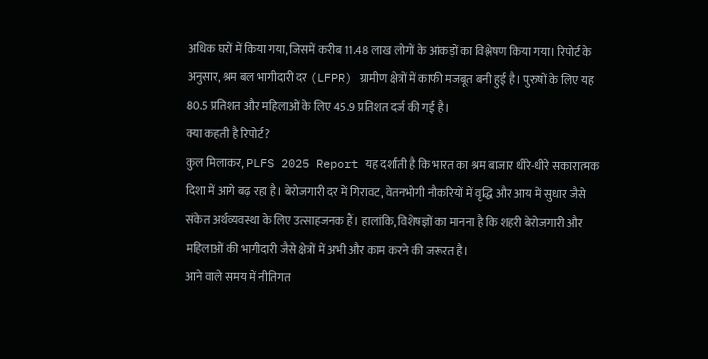अधिक घरों में किया गया, जिसमें करीब 11.48 लाख लोगों के आंकड़ों का विश्लेषण किया गया। रिपोर्ट के अनुसार, श्रम बल भागीदारी दर (LFPR) ग्रामीण क्षेत्रों में काफी मजबूत बनी हुई है। पुरुषों के लिए यह 80.5 प्रतिशत और महिलाओं के लिए 45.9 प्रतिशत दर्ज की गई है।
क्या कहती है रिपोर्ट?
कुल मिलाकर, PLFS 2025 Report यह दर्शाती है कि भारत का श्रम बाजार धीरे-धीरे सकारात्मक दिशा में आगे बढ़ रहा है। बेरोजगारी दर में गिरावट, वेतनभोगी नौकरियों में वृद्धि और आय में सुधार जैसे संकेत अर्थव्यवस्था के लिए उत्साहजनक हैं। हालांकि, विशेषज्ञों का मानना है कि शहरी बेरोजगारी और महिलाओं की भागीदारी जैसे क्षेत्रों में अभी और काम करने की जरूरत है।
आने वाले समय में नीतिगत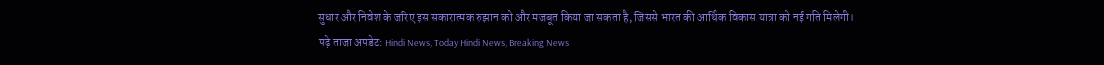सुधार और निवेश के जरिए इस सकारात्मक रुझान को और मजबूत किया जा सकता है, जिससे भारत की आर्थिक विकास यात्रा को नई गति मिलेगी।
पढ़े ताजा अपडेट: Hindi News, Today Hindi News, Breaking News